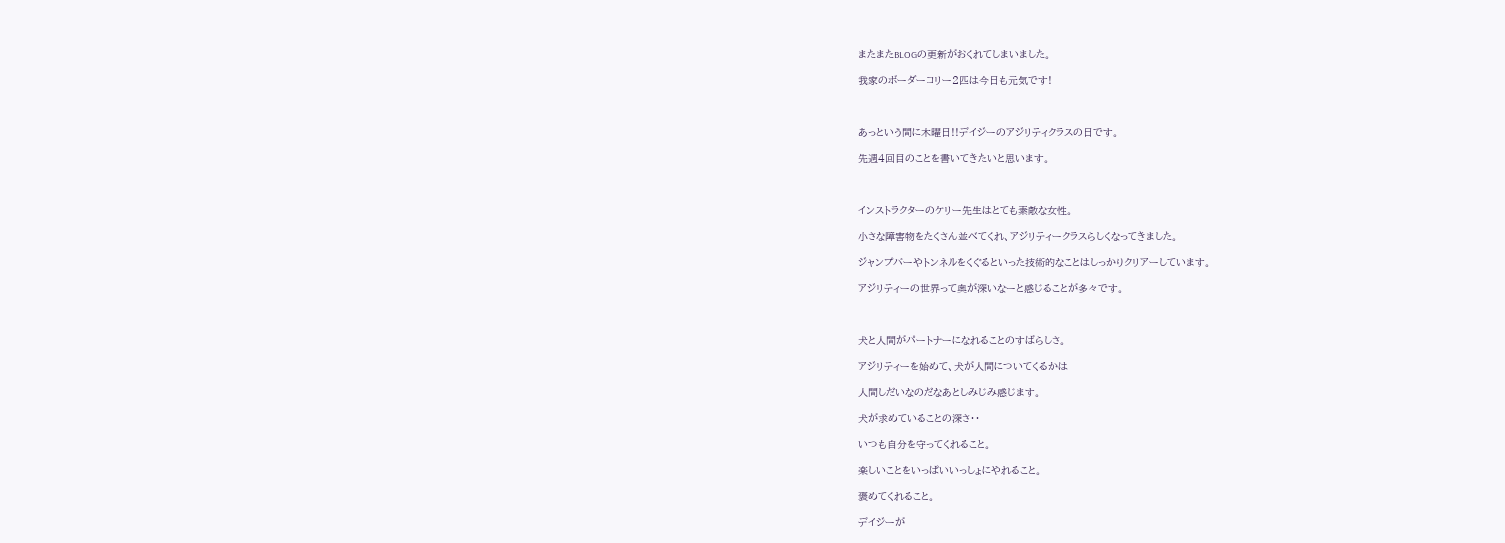またまたBLOGの更新がおくれてしまいました。

我家のボーダーコリー2匹は今日も元気です!



あっという間に木曜日!!デイジーのアジリティクラスの日です。

先週4回目のことを書いてきたいと思います。



インストラクターのケリー先生はとても素敵な女性。

小さな障害物をたくさん並べてくれ、アジリティークラスらしくなってきました。

ジャンプバーやトンネルをくぐるといった技術的なことはしっかりクリアーしています。

アジリティーの世界って奥が深いなーと感じることが多々です。



犬と人間がパートナーになれることのすばらしさ。

アジリティーを始めて、犬が人間についてくるかは

人間しだいなのだなあとしみじみ感じます。

犬が求めていることの深さ・・

いつも自分を守ってくれること。

楽しいことをいっぱいいっしょにやれること。

褒めてくれること。

デイジーが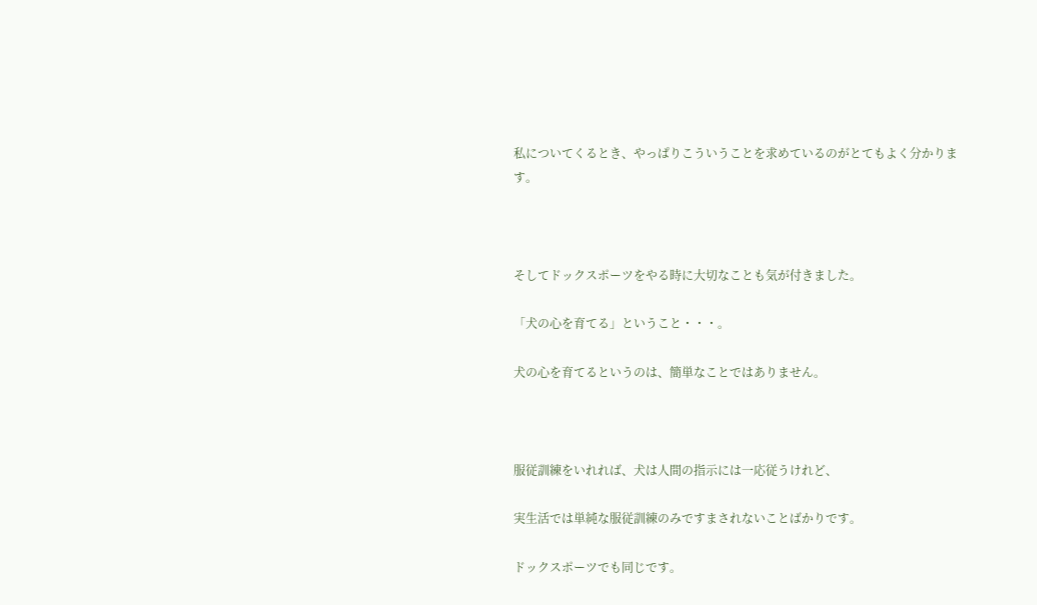私についてくるとき、やっぱりこういうことを求めているのがとてもよく分かります。



そしてドックスポーツをやる時に大切なことも気が付きました。

「犬の心を育てる」ということ・・・。

犬の心を育てるというのは、簡単なことではありません。



服従訓練をいれれば、犬は人間の指示には一応従うけれど、

実生活では単純な服従訓練のみですまされないことばかりです。

ドックスポーツでも同じです。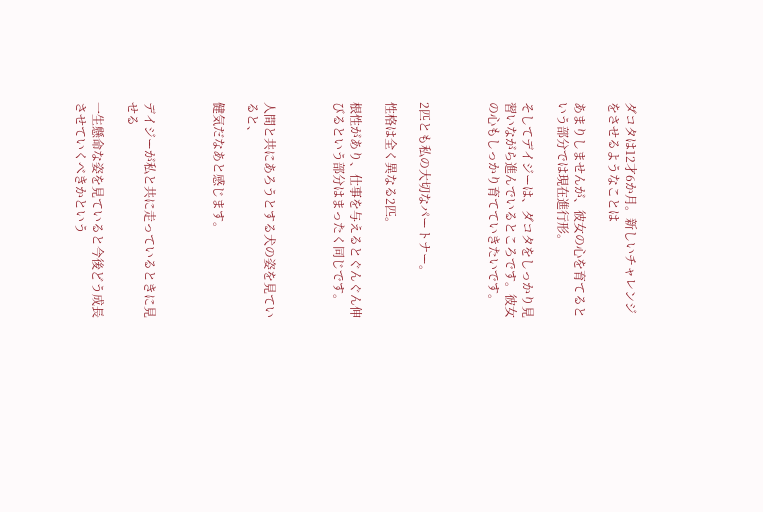ダコタは12才6か月。新しいチャレンジをさせるようなことは

あまりしませんが、彼女の心を育てるという部分では現在進行形。

そしてデイジーは、ダコタをしっかり見習いながら進んでいるところです。彼女の心もしっかり育てていきたいです。



2匹とも私の大切なパートナー。

性格は全く異なる2匹。

根性があり、仕事を与えるとぐんぐん伸びるという部分はまったく同じです。



人間と共にあろうとする犬の姿を見ていると、

健気だなあと感じます。



デイジーが私と共に走っているときに見せる

一生懸命な姿を見ていると今後どう成長させていくべきかという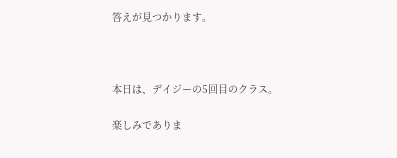答えが見つかります。



本日は、デイジーの5回目のクラス。

楽しみでありま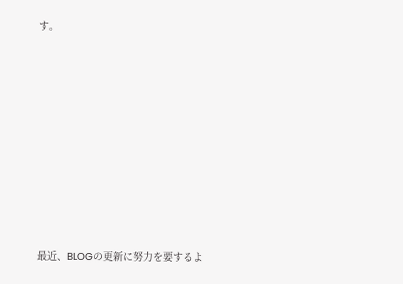す。









最近、BLOGの更新に努力を要するよ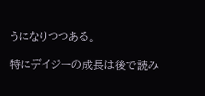うになりつつある。

特にデイジーの成長は後で読み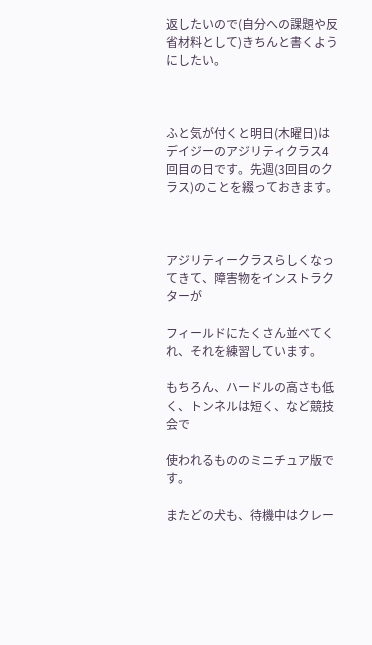返したいので(自分への課題や反省材料として)きちんと書くようにしたい。



ふと気が付くと明日(木曜日)はデイジーのアジリティクラス4回目の日です。先週(3回目のクラス)のことを綴っておきます。



アジリティークラスらしくなってきて、障害物をインストラクターが

フィールドにたくさん並べてくれ、それを練習しています。

もちろん、ハードルの高さも低く、トンネルは短く、など競技会で

使われるもののミニチュア版です。

またどの犬も、待機中はクレー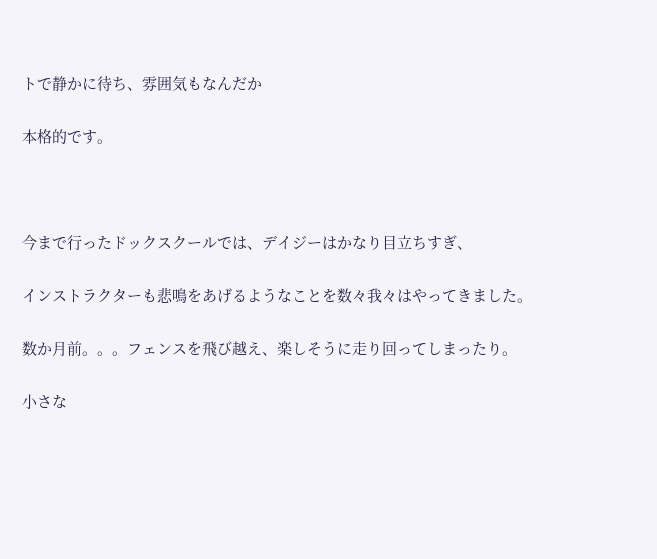トで静かに待ち、雰囲気もなんだか

本格的です。



今まで行ったドックスクールでは、デイジーはかなり目立ちすぎ、

インストラクターも悲鳴をあげるようなことを数々我々はやってきました。

数か月前。。。フェンスを飛び越え、楽しそうに走り回ってしまったり。

小さな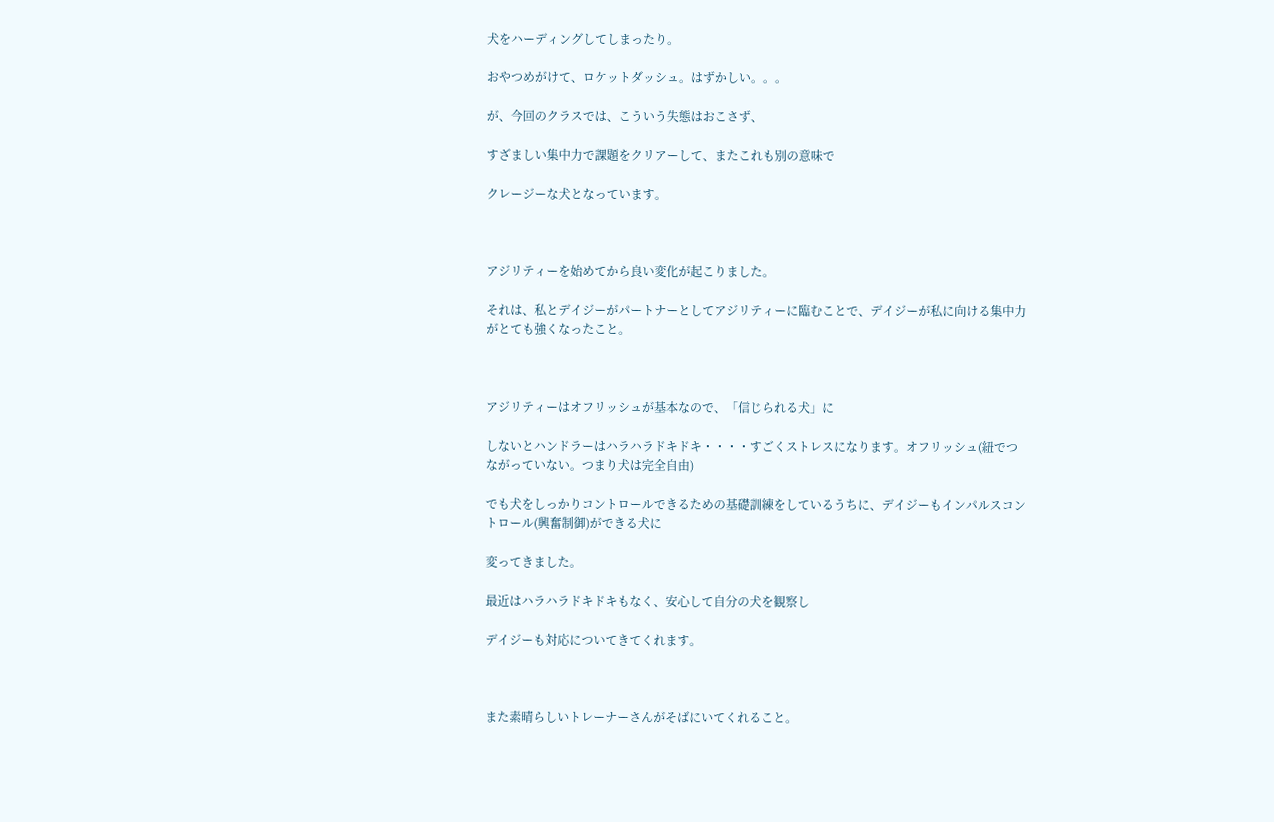犬をハーディングしてしまったり。

おやつめがけて、ロケットダッシュ。はずかしい。。。

が、今回のクラスでは、こういう失態はおこさず、

すざましい集中力で課題をクリアーして、またこれも別の意味で

クレージーな犬となっています。



アジリティーを始めてから良い変化が起こりました。

それは、私とデイジーがパートナーとしてアジリティーに臨むことで、デイジーが私に向ける集中力がとても強くなったこと。



アジリティーはオフリッシュが基本なので、「信じられる犬」に

しないとハンドラーはハラハラドキドキ・・・・すごくストレスになります。オフリッシュ(紐でつながっていない。つまり犬は完全自由)

でも犬をしっかりコントロールできるための基礎訓練をしているうちに、デイジーもインパルスコントロール(興奮制御)ができる犬に

変ってきました。

最近はハラハラドキドキもなく、安心して自分の犬を観察し

デイジーも対応についてきてくれます。



また素晴らしいトレーナーさんがそばにいてくれること。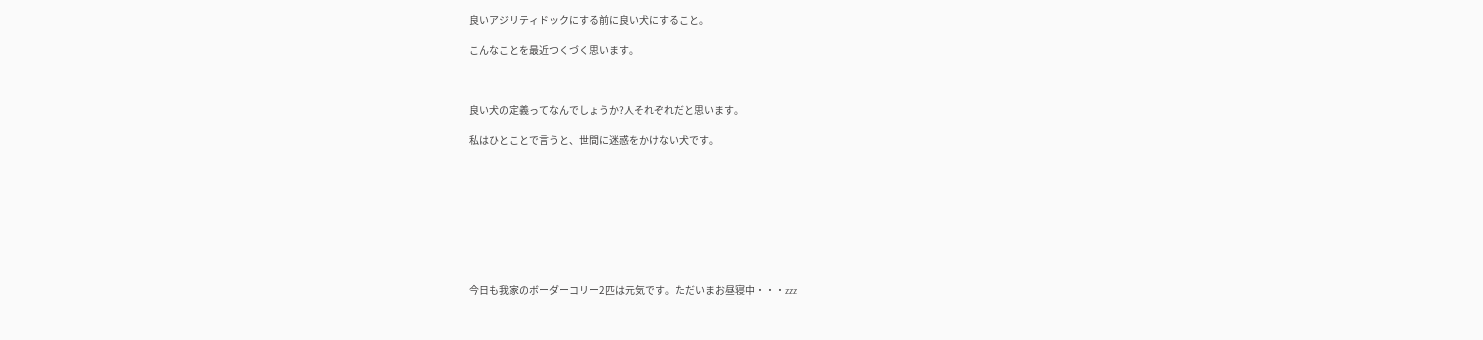良いアジリティドックにする前に良い犬にすること。

こんなことを最近つくづく思います。



良い犬の定義ってなんでしょうか?人それぞれだと思います。

私はひとことで言うと、世間に迷惑をかけない犬です。









今日も我家のボーダーコリー2匹は元気です。ただいまお昼寝中・・・zzz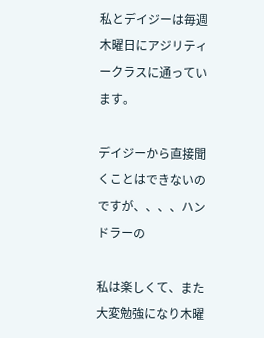私とデイジーは毎週木曜日にアジリティークラスに通っています。

デイジーから直接聞くことはできないのですが、、、、ハンドラーの

私は楽しくて、また大変勉強になり木曜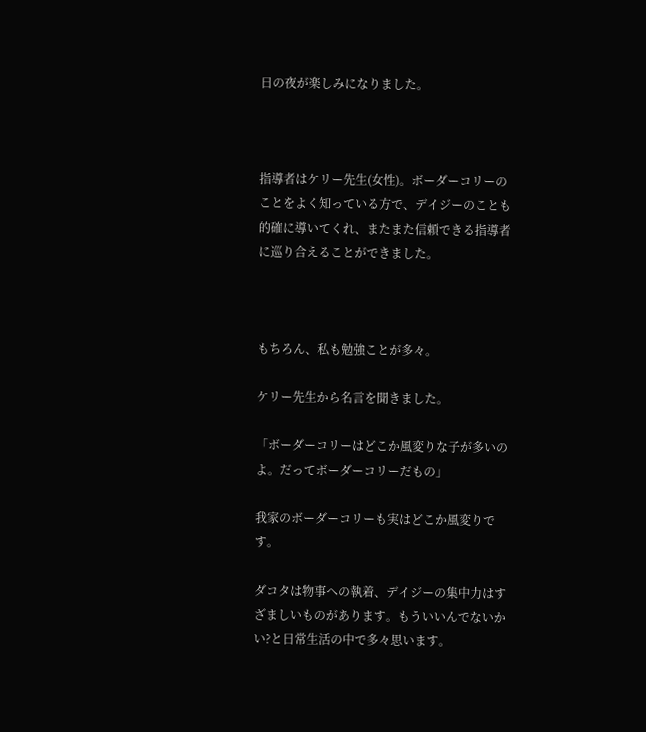日の夜が楽しみになりました。



指導者はケリー先生(女性)。ボーダーコリーのことをよく知っている方で、デイジーのことも的確に導いてくれ、またまた信頼できる指導者に巡り合えることができました。



もちろん、私も勉強ことが多々。

ケリー先生から名言を聞きました。

「ボーダーコリーはどこか風変りな子が多いのよ。だってボーダーコリーだもの」

我家のボーダーコリーも実はどこか風変りです。

ダコタは物事への執着、デイジーの集中力はすざましいものがあります。もういいんでないかい?と日常生活の中で多々思います。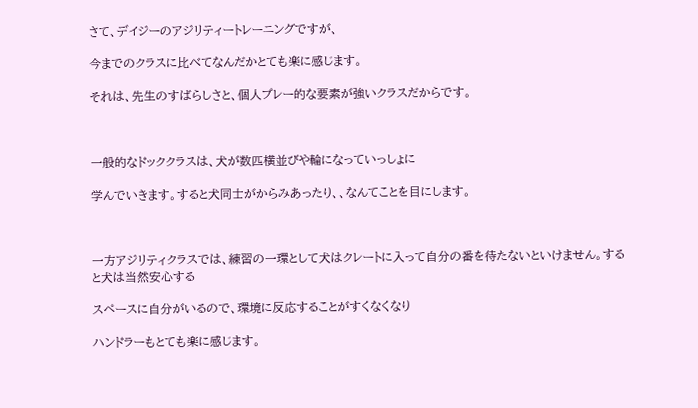さて、デイジーのアジリティートレーニングですが、

今までのクラスに比べてなんだかとても楽に感じます。

それは、先生のすばらしさと、個人プレー的な要素が強いクラスだからです。



一般的なドッククラスは、犬が数匹横並びや輪になっていっしょに

学んでいきます。すると犬同士がからみあったり、、なんてことを目にします。



一方アジリティクラスでは、練習の一環として犬はクレートに入って自分の番を待たないといけません。すると犬は当然安心する

スペースに自分がいるので、環境に反応することがすくなくなり

ハンドラーもとても楽に感じます。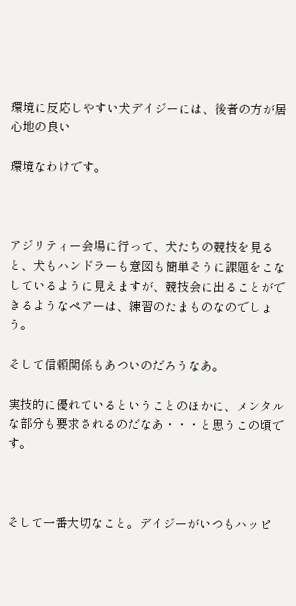環境に反応しやすい犬デイジーには、後者の方が居心地の良い

環境なわけです。



アジリティー会場に行って、犬たちの競技を見ると、犬もハンドラーも意図も簡単そうに課題をこなしているように見えますが、競技会に出ることができるようなペアーは、練習のたまものなのでしょう。

そして信頼関係もあついのだろうなあ。

実技的に優れているということのほかに、メンタルな部分も要求されるのだなあ・・・と思うこの頃です。



そして一番大切なこと。デイジーがいつもハッピ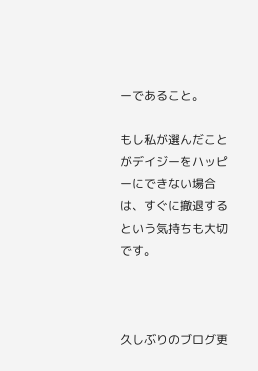ーであること。

もし私が選んだことがデイジーをハッピーにできない場合は、すぐに撤退するという気持ちも大切です。



久しぶりのブログ更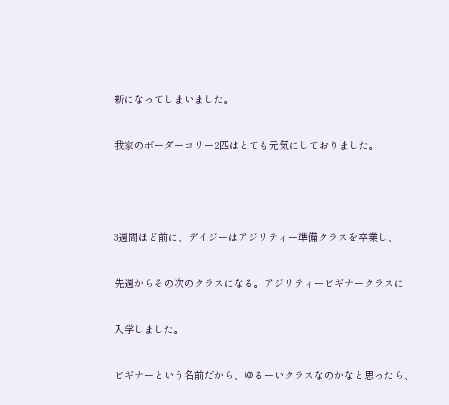新になってしまいました。

我家のボーダーコリー2匹はとても元気にしておりました。



3週間ほど前に、デイジーはアジリティー準備クラスを卒業し、

先週からその次のクラスになる。アジリティービギナークラスに

入学しました。

ビギナーという名前だから、ゆるーいクラスなのかなと思ったら、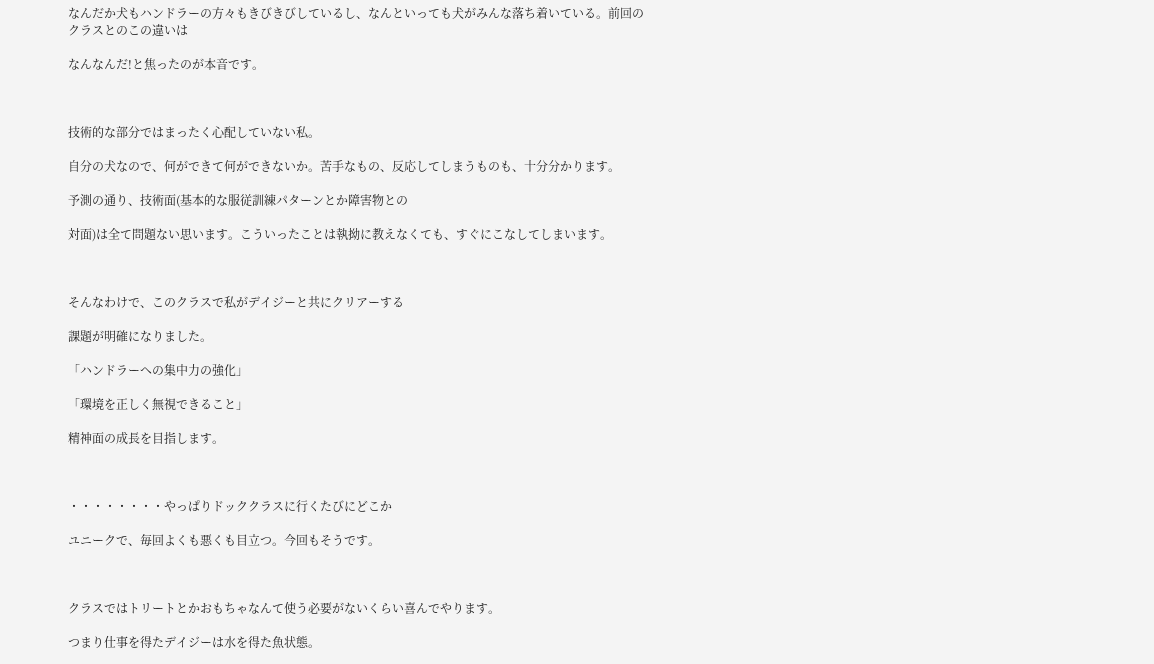なんだか犬もハンドラーの方々もきびきびしているし、なんといっても犬がみんな落ち着いている。前回のクラスとのこの違いは

なんなんだ!と焦ったのが本音です。



技術的な部分ではまったく心配していない私。

自分の犬なので、何ができて何ができないか。苦手なもの、反応してしまうものも、十分分かります。

予測の通り、技術面(基本的な服従訓練パターンとか障害物との

対面)は全て問題ない思います。こういったことは執拗に教えなくても、すぐにこなしてしまいます。



そんなわけで、このクラスで私がデイジーと共にクリアーする

課題が明確になりました。

「ハンドラーへの集中力の強化」

「環境を正しく無視できること」

精神面の成長を目指します。



・・・・・・・・やっぱりドッククラスに行くたびにどこか

ユニークで、毎回よくも悪くも目立つ。今回もそうです。



クラスではトリートとかおもちゃなんて使う必要がないくらい喜んでやります。

つまり仕事を得たデイジーは水を得た魚状態。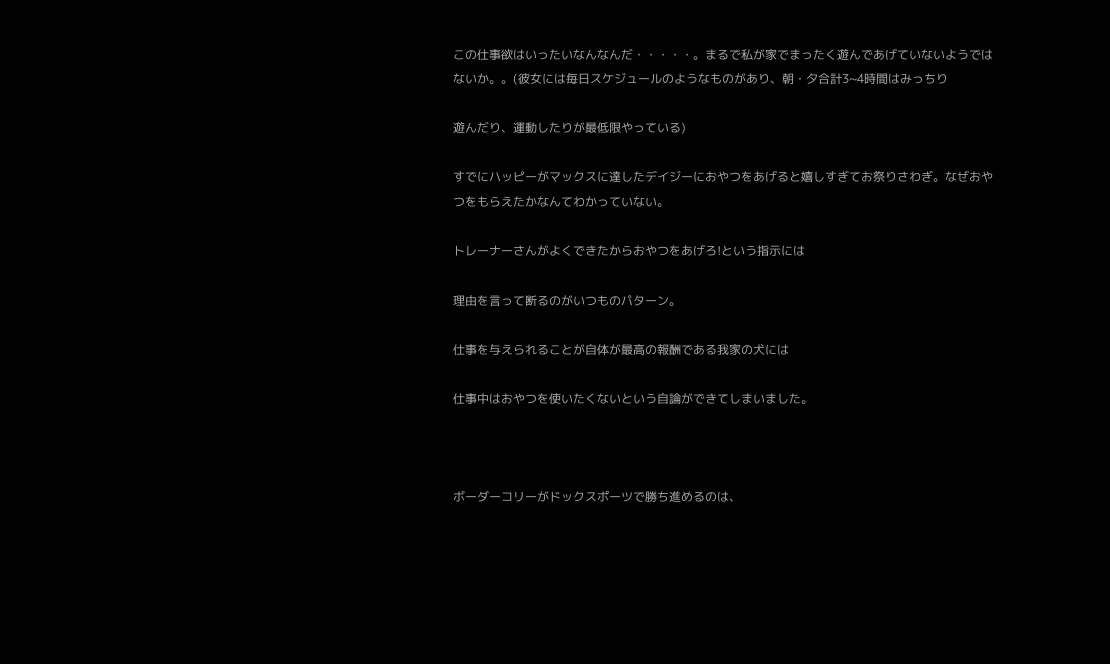この仕事欲はいったいなんなんだ・・・・・。まるで私が家でまったく遊んであげていないようではないか。。(彼女には毎日スケジュールのようなものがあり、朝・夕合計3~4時間はみっちり

遊んだり、運動したりが最低限やっている)

すでにハッピーがマックスに達したデイジーにおやつをあげると嬉しすぎてお祭りさわぎ。なぜおやつをもらえたかなんてわかっていない。

トレーナーさんがよくできたからおやつをあげろ!という指示には

理由を言って断るのがいつものパターン。

仕事を与えられることが自体が最高の報酬である我家の犬には

仕事中はおやつを使いたくないという自論ができてしまいました。



ボーダーコリーがドックスポーツで勝ち進めるのは、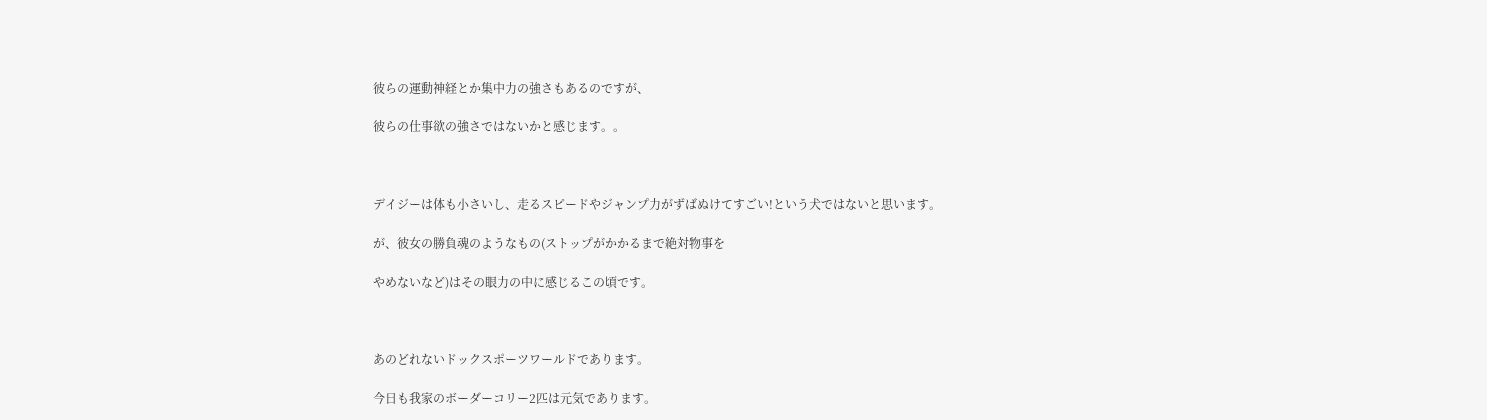彼らの運動神経とか集中力の強さもあるのですが、

彼らの仕事欲の強さではないかと感じます。。



デイジーは体も小さいし、走るスピードやジャンプ力がずばぬけてすごい!という犬ではないと思います。

が、彼女の勝負魂のようなもの(ストップがかかるまで絶対物事を

やめないなど)はその眼力の中に感じるこの頃です。



あのどれないドックスポーツワールドであります。

今日も我家のボーダーコリー2匹は元気であります。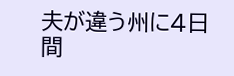夫が違う州に4日間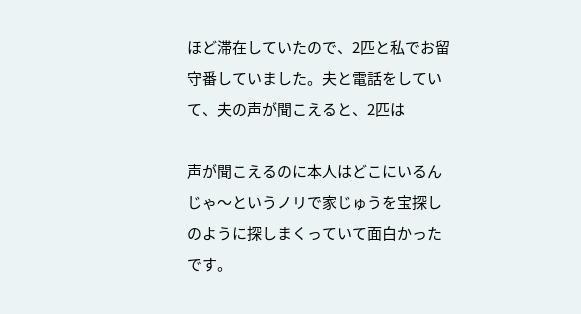ほど滞在していたので、2匹と私でお留守番していました。夫と電話をしていて、夫の声が聞こえると、2匹は

声が聞こえるのに本人はどこにいるんじゃ〜というノリで家じゅうを宝探しのように探しまくっていて面白かったです。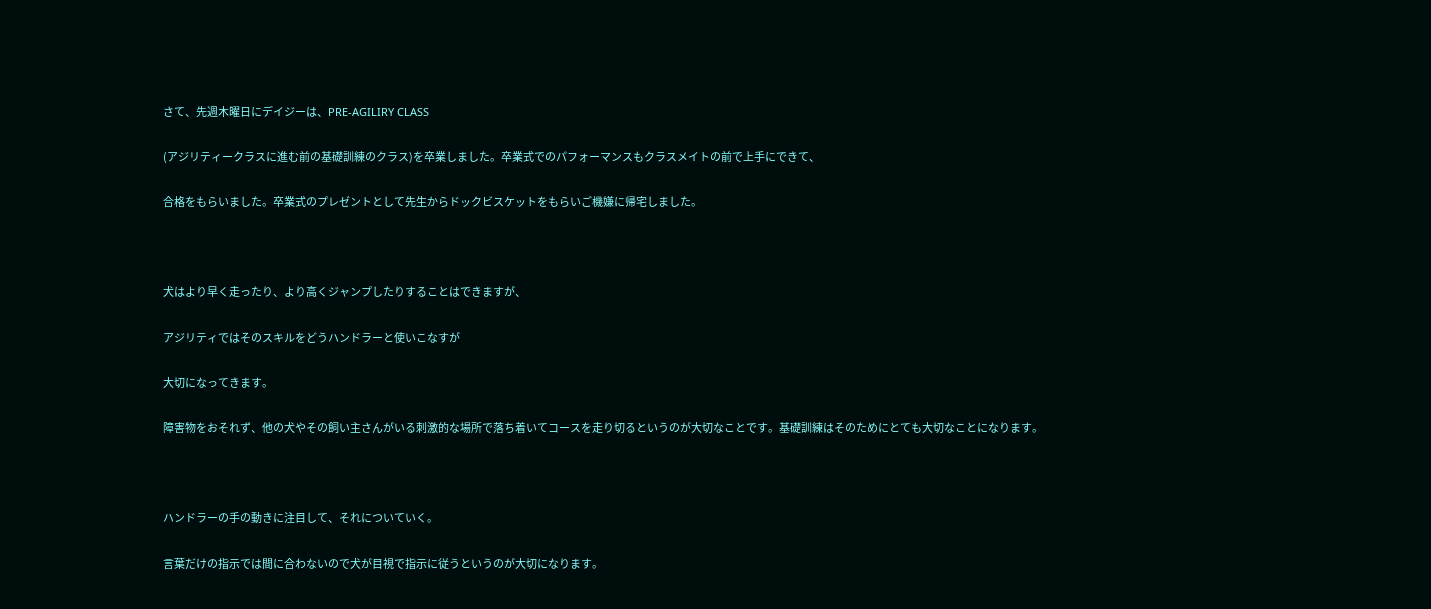さて、先週木曜日にデイジーは、PRE-AGILIRY CLASS

(アジリティークラスに進む前の基礎訓練のクラス)を卒業しました。卒業式でのパフォーマンスもクラスメイトの前で上手にできて、

合格をもらいました。卒業式のプレゼントとして先生からドックビスケットをもらいご機嫌に帰宅しました。



犬はより早く走ったり、より高くジャンプしたりすることはできますが、

アジリティではそのスキルをどうハンドラーと使いこなすが

大切になってきます。

障害物をおそれず、他の犬やその飼い主さんがいる刺激的な場所で落ち着いてコースを走り切るというのが大切なことです。基礎訓練はそのためにとても大切なことになります。



ハンドラーの手の動きに注目して、それについていく。

言葉だけの指示では間に合わないので犬が目視で指示に従うというのが大切になります。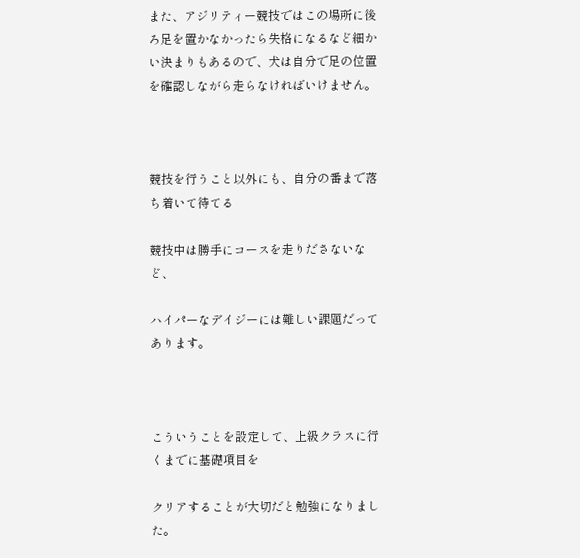また、アジリティー競技ではこの場所に後ろ足を置かなかったら失格になるなど細かい決まりもあるので、犬は自分で足の位置を確認しながら走らなければいけません。



競技を行うこと以外にも、自分の番まで落ち着いて待てる

競技中は勝手にコースを走りださないなど、

ハイパーなデイジーには難しい課題だってあります。



こういうことを設定して、上級クラスに行くまでに基礎項目を

クリアすることが大切だと勉強になりました。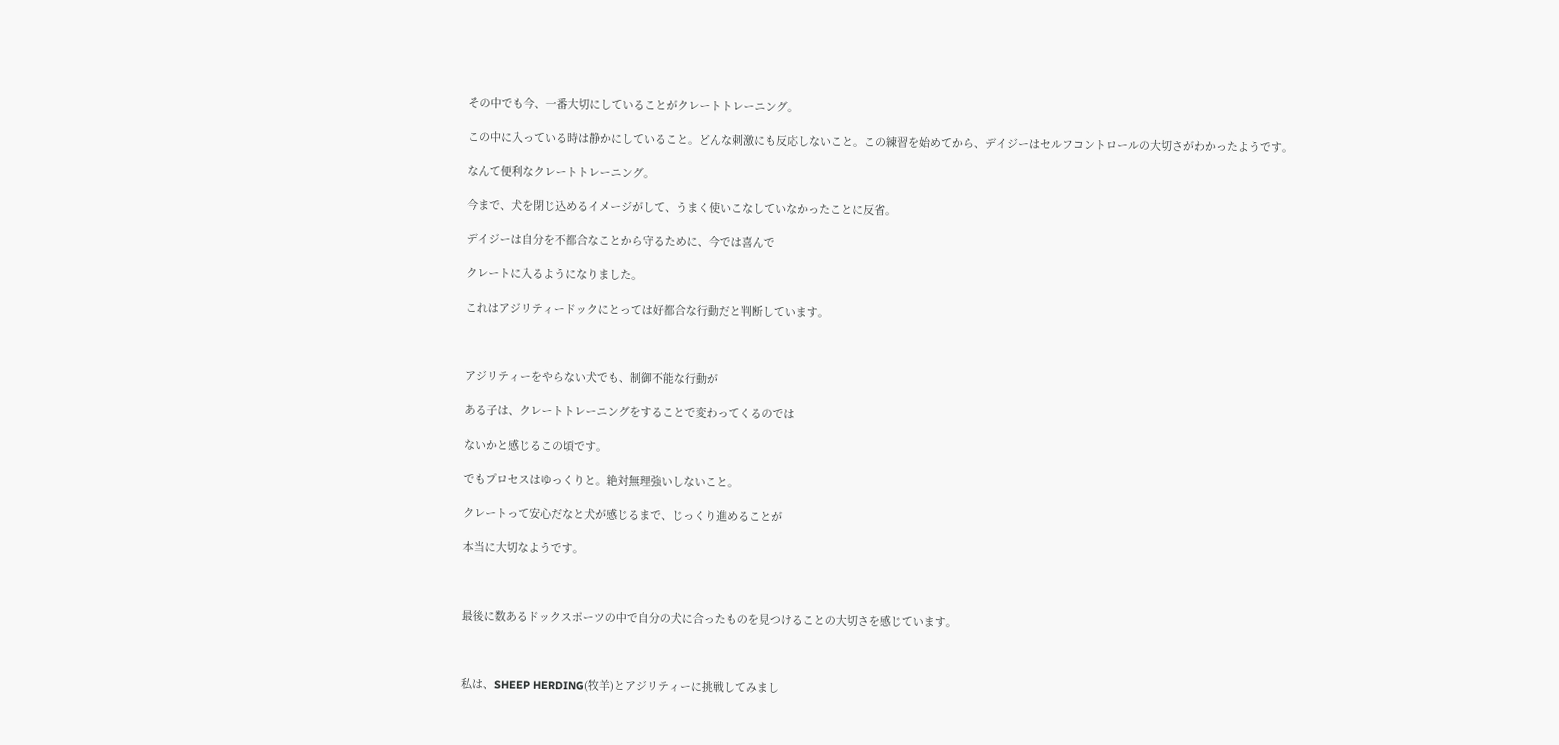その中でも今、一番大切にしていることがクレートトレーニング。

この中に入っている時は静かにしていること。どんな刺激にも反応しないこと。この練習を始めてから、デイジーはセルフコントロールの大切さがわかったようです。

なんて便利なクレートトレーニング。

今まで、犬を閉じ込めるイメージがして、うまく使いこなしていなかったことに反省。

デイジーは自分を不都合なことから守るために、今では喜んで

クレートに入るようになりました。

これはアジリティードックにとっては好都合な行動だと判断しています。



アジリティーをやらない犬でも、制御不能な行動が

ある子は、クレートトレーニングをすることで変わってくるのでは

ないかと感じるこの頃です。

でもプロセスはゆっくりと。絶対無理強いしないこと。

クレートって安心だなと犬が感じるまで、じっくり進めることが

本当に大切なようです。



最後に数あるドックスポーツの中で自分の犬に合ったものを見つけることの大切さを感じています。



私は、SHEEP HERDING(牧羊)とアジリティーに挑戦してみまし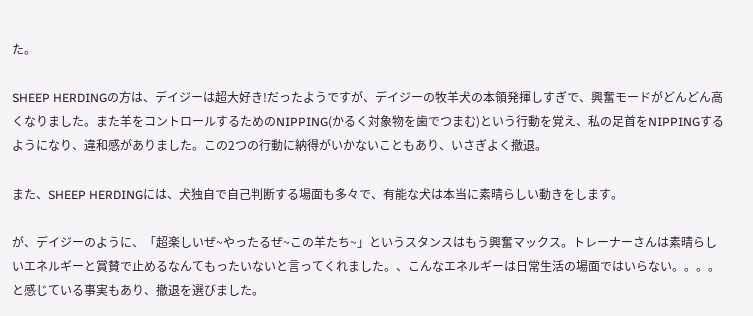た。

SHEEP HERDINGの方は、デイジーは超大好き!だったようですが、デイジーの牧羊犬の本領発揮しすぎで、興奮モードがどんどん高くなりました。また羊をコントロールするためのNIPPING(かるく対象物を歯でつまむ)という行動を覚え、私の足首をNIPPINGするようになり、違和感がありました。この2つの行動に納得がいかないこともあり、いさぎよく撤退。

また、SHEEP HERDINGには、犬独自で自己判断する場面も多々で、有能な犬は本当に素晴らしい動きをします。

が、デイジーのように、「超楽しいぜ~やったるぜ~この羊たち~」というスタンスはもう興奮マックス。トレーナーさんは素晴らしいエネルギーと賞賛で止めるなんてもったいないと言ってくれました。、こんなエネルギーは日常生活の場面ではいらない。。。。と感じている事実もあり、撤退を選びました。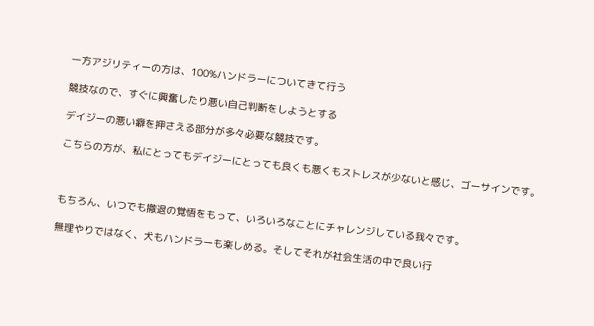一方アジリティーの方は、100%ハンドラーについてきて行う

競技なので、すぐに興奮したり悪い自己判断をしようとする

デイジーの悪い癖を押さえる部分が多々必要な競技です。

こちらの方が、私にとってもデイジーにとっても良くも悪くもストレスが少ないと感じ、ゴーサインです。



もちろん、いつでも撤退の覚悟をもって、いろいろなことにチャレンジしている我々です。

無理やりではなく、犬もハンドラーも楽しめる。そしてそれが社会生活の中で良い行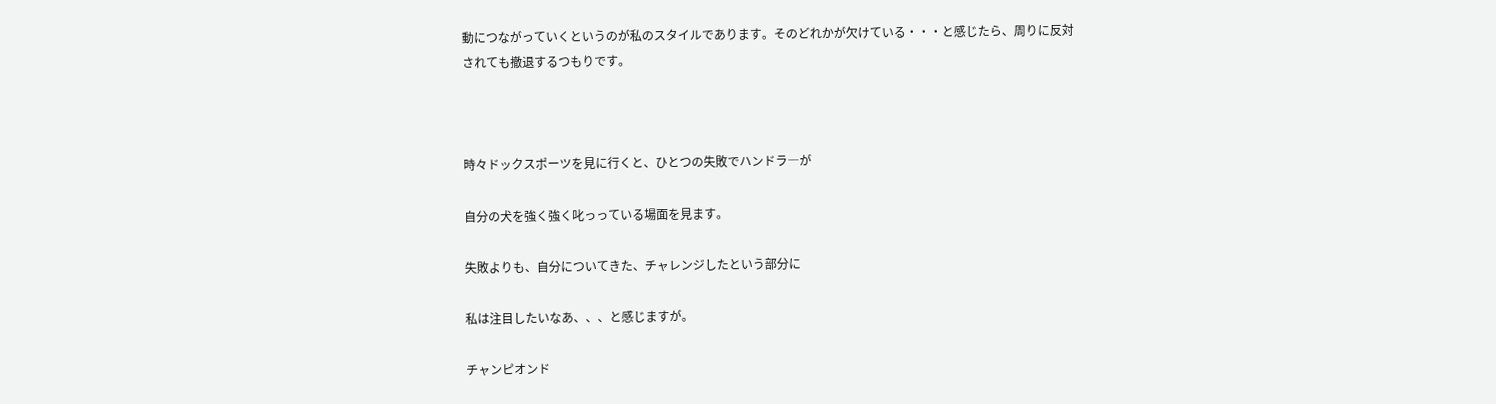動につながっていくというのが私のスタイルであります。そのどれかが欠けている・・・と感じたら、周りに反対されても撤退するつもりです。



時々ドックスポーツを見に行くと、ひとつの失敗でハンドラ―が

自分の犬を強く強く叱っっている場面を見ます。

失敗よりも、自分についてきた、チャレンジしたという部分に

私は注目したいなあ、、、と感じますが。

チャンピオンド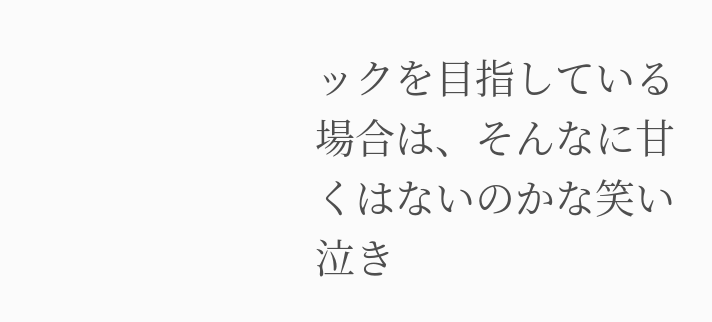ックを目指している場合は、そんなに甘くはないのかな笑い泣き